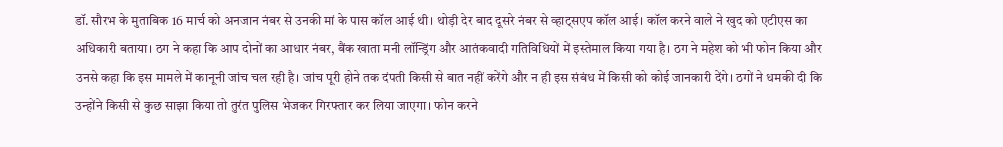डॉ. सौरभ के मुताबिक 16 मार्च को अनजान नंबर से उनकी मां के पास कॉल आई थी। थोड़ी देर बाद दूसरे नंबर से व्हाट्सएप कॉल आई। कॉल करने वाले ने खुद को एटीएस का अधिकारी बताया। ठग ने कहा कि आप दोनों का आधार नंबर, बैंक खाता मनी लॉन्ड्रिंग और आतंकवादी गतिविधियों में इस्तेमाल किया गया है। ठग ने महेश को भी फोन किया और उनसे कहा कि इस मामले में कानूनी जांच चल रही है। जांच पूरी होने तक दंपती किसी से बात नहीं करेंगे और न ही इस संबंध में किसी को कोई जानकारी देंगे। ठगों ने धमकी दी कि उन्होंने किसी से कुछ साझा किया तो तुरंत पुलिस भेजकर गिरफ्तार कर लिया जाएगा। फोन करने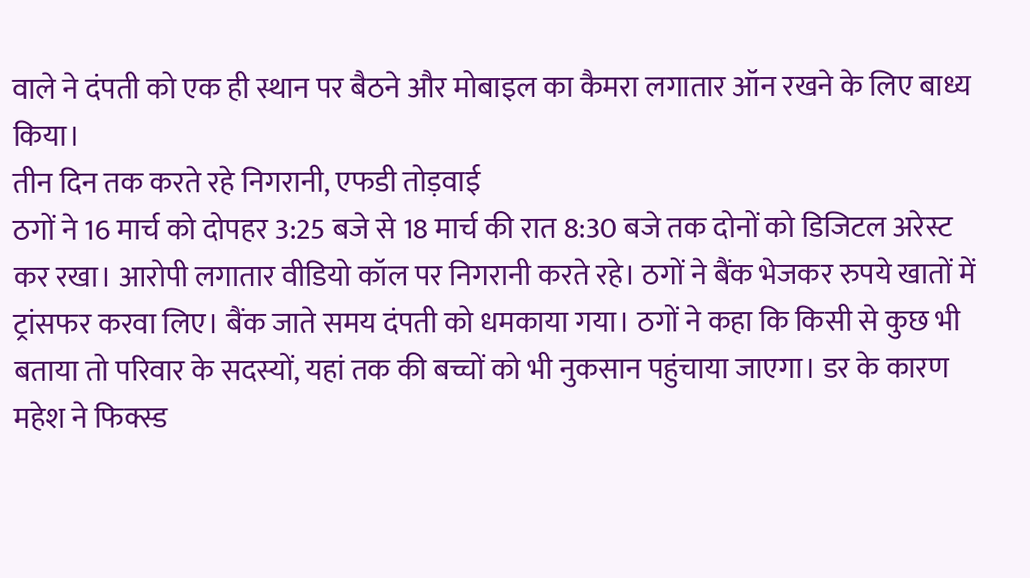वाले ने दंपती को एक ही स्थान पर बैठने और मोबाइल का कैमरा लगातार ऑन रखने के लिए बाध्य किया।
तीन दिन तक करते रहे निगरानी, एफडी तोड़वाई
ठगों ने 16 मार्च को दोपहर 3:25 बजे से 18 मार्च की रात 8:30 बजे तक दोनों को डिजिटल अरेस्ट कर रखा। आरोपी लगातार वीडियो कॉल पर निगरानी करते रहे। ठगों ने बैंक भेजकर रुपये खातों में ट्रांसफर करवा लिए। बैंक जाते समय दंपती को धमकाया गया। ठगों ने कहा कि किसी से कुछ भी बताया तो परिवार के सदस्यों, यहां तक की बच्चों को भी नुकसान पहुंचाया जाएगा। डर के कारण महेश ने फिक्स्ड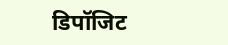डिपॉजिट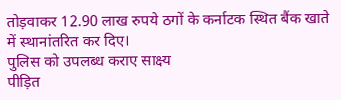तोड़वाकर 12.90 लाख रुपये ठगों के कर्नाटक स्थित बैंक खाते में स्थानांतरित कर दिए।
पुलिस को उपलब्ध कराए साक्ष्य
पीड़ित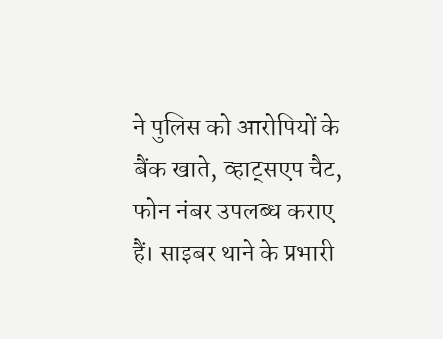ने पुलिस को आरोपियों के बैंक खाते, व्हाट्सएप चैट, फोन नंबर उपलब्ध कराए हैं। साइबर थाने के प्रभारी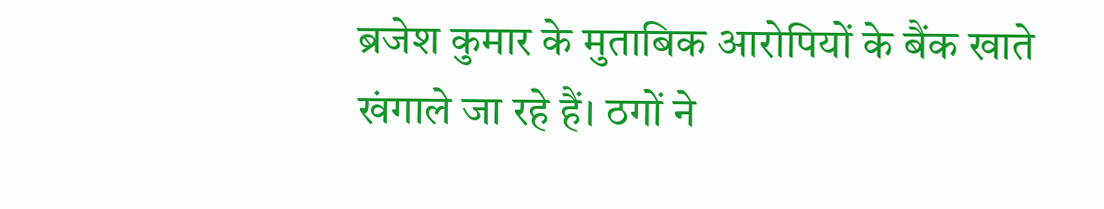ब्रजेश कुमार के मुताबिक आरोपियों के बैंक खाते खंगाले जा रहे हैं। ठगों ने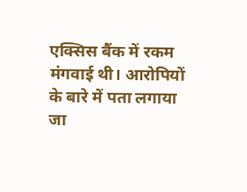एक्सिस बैंक में रकम मंगवाई थी। आरोपियों के बारे में पता लगाया जा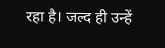रहा है। जल्द ही उन्हें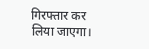गिरफ्तार कर लिया जाएगा।